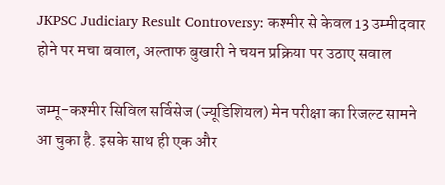JKPSC Judiciary Result Controversy: कश्मीर से केवल 13 उम्मीदवार होने पर मचा बवाल, अल्ताफ बुखारी ने चयन प्रक्रिया पर उठाए सवाल

जम्मू-कश्मीर सिविल सर्विसेज (ज्यूडिशियल) मेन परीक्षा का रिजल्ट सामने आ चुका है. इसके साथ ही एक और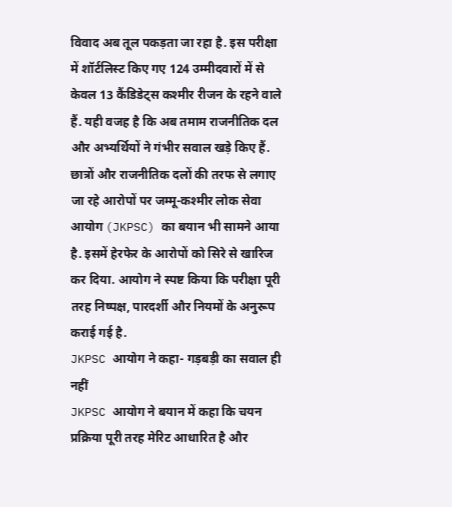विवाद अब तूल पकड़ता जा रहा है. इस परीक्षा में शॉर्टलिस्ट किए गए 124 उम्मीदवारों में से केवल 13 कैंडिडेट्स कश्मीर रीजन के रहने वाले हैं. यही वजह है कि अब तमाम राजनीतिक दल और अभ्यर्थियों ने गंभीर सवाल खड़े किए हैं.
छात्रों और राजनीतिक दलों की तरफ से लगाए जा रहे आरोपों पर जम्मू-कश्मीर लोक सेवा आयोग (JKPSC) का बयान भी सामने आया है. इसमें हेरफेर के आरोपों को सिरे से खारिज कर दिया. आयोग ने स्पष्ट किया कि परीक्षा पूरी तरह निष्पक्ष, पारदर्शी और नियमों के अनुरूप कराई गई है.
JKPSC आयोग ने कहा- गड़बड़ी का सवाल ही नहीं
JKPSC आयोग ने बयान में कहा कि चयन प्रक्रिया पूरी तरह मेरिट आधारित है और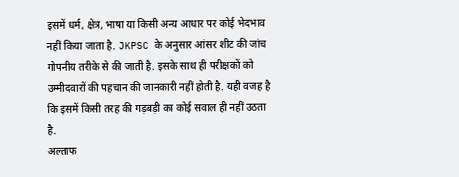इसमें धर्म, क्षेत्र, भाषा या किसी अन्य आधार पर कोई भेदभाव नहीं किया जाता है. JKPSC के अनुसार आंसर शीट की जांच गोपनीय तरीके से की जाती है. इसके साथ ही परीक्षकों को उम्मीदवारों की पहचान की जानकारी नहीं होती है. यही वजह है कि इसमें किसी तरह की गड़बड़ी का कोई सवाल ही नहीं उठता है.
अल्ताफ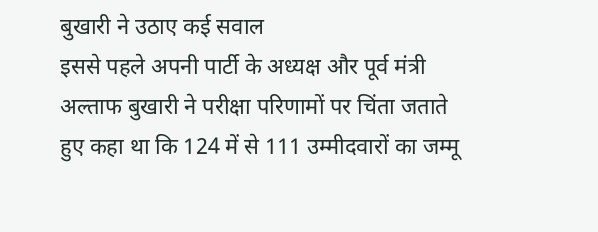बुखारी ने उठाए कई सवाल
इससे पहले अपनी पार्टी के अध्यक्ष और पूर्व मंत्री अल्ताफ बुखारी ने परीक्षा परिणामों पर चिंता जताते हुए कहा था कि 124 में से 111 उम्मीदवारों का जम्मू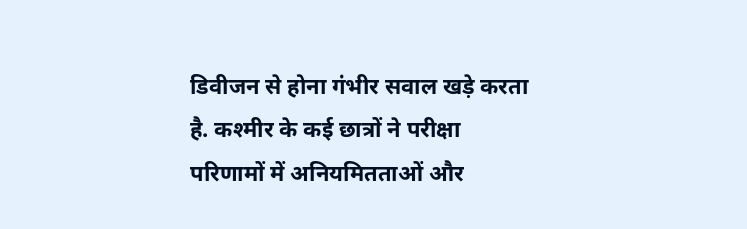डिवीजन से होना गंभीर सवाल खड़े करता है. कश्मीर के कई छात्रों ने परीक्षा परिणामों में अनियमितताओं और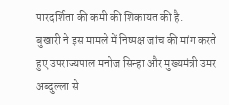पारदर्शिता की कमी की शिकायत की है.
बुखारी ने इस मामले में निष्पक्ष जांच की मांग करते हुए उपराज्यपाल मनोज सिन्हा और मुख्यमंत्री उमर अब्दुल्ला से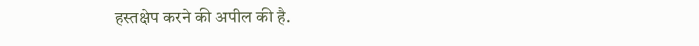हस्तक्षेप करने की अपील की है.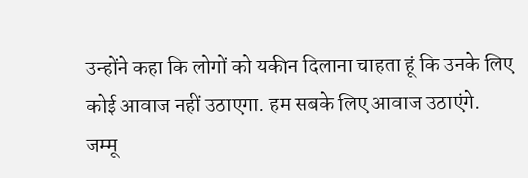उन्होंने कहा कि लोगों को यकीन दिलाना चाहता हूं कि उनके लिए कोई आवाज नहीं उठाएगा. हम सबके लिए आवाज उठाएंगे.
जम्मू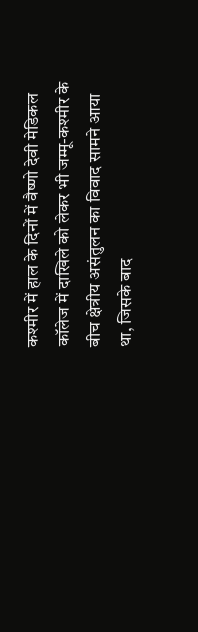कश्मीर में हाल के दिनों में वैष्णो देवी मेडिकल कॉलेज में दाखिले को लेकर भी जम्मू-कश्मीर के बीच क्षेत्रीय असंतुलन का विवाद सामने आया था, जिसके बाद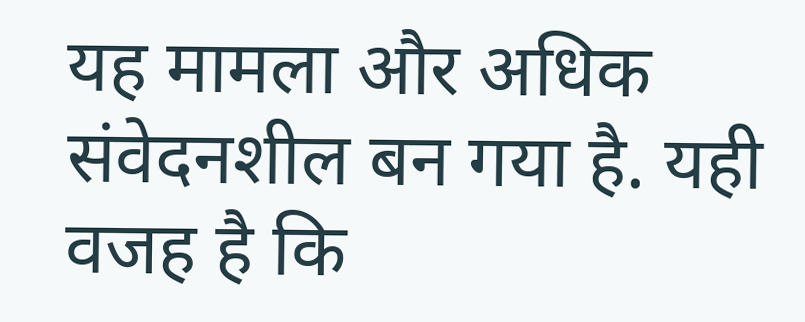यह मामला और अधिक संवेदनशील बन गया है. यही वजह है कि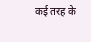कई तरह के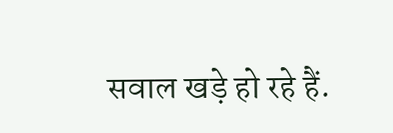सवाल खड़े हो रहे हैं.